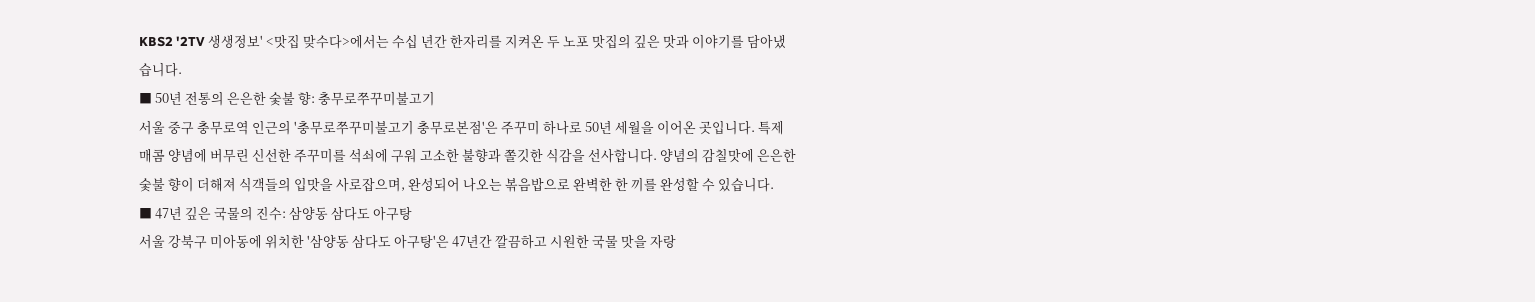KBS2 '2TV 생생정보' <맛집 맞수다>에서는 수십 년간 한자리를 지켜온 두 노포 맛집의 깊은 맛과 이야기를 담아냈습니다.
■ 50년 전통의 은은한 숯불 향: 충무로쭈꾸미불고기
서울 중구 충무로역 인근의 '충무로쭈꾸미불고기 충무로본점'은 주꾸미 하나로 50년 세월을 이어온 곳입니다. 특제 매콤 양념에 버무린 신선한 주꾸미를 석쇠에 구워 고소한 불향과 쫄깃한 식감을 선사합니다. 양념의 감칠맛에 은은한 숯불 향이 더해져 식객들의 입맛을 사로잡으며, 완성되어 나오는 볶음밥으로 완벽한 한 끼를 완성할 수 있습니다.
■ 47년 깊은 국물의 진수: 삼양동 삼다도 아구탕
서울 강북구 미아동에 위치한 '삼양동 삼다도 아구탕'은 47년간 깔끔하고 시원한 국물 맛을 자랑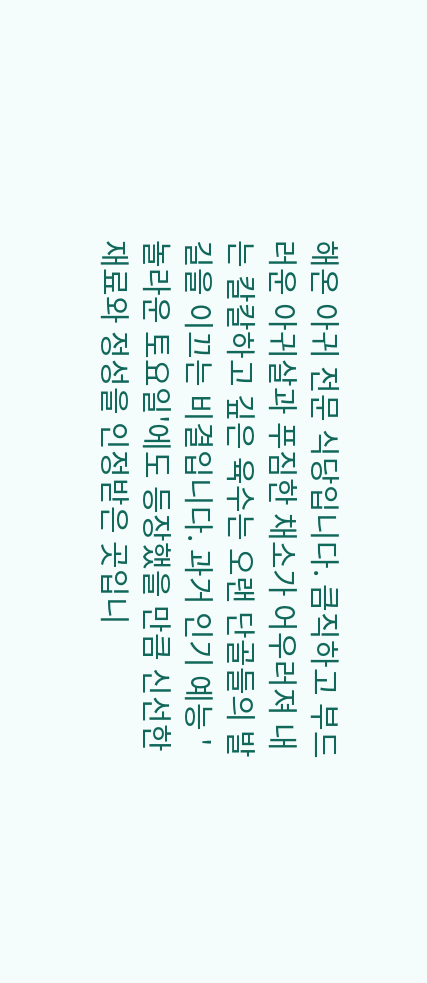해온 아귀 전문 식당입니다. 큼직하고 부드러운 아귀살과 푸짐한 채소가 어우러져 내는 칼칼하고 깊은 육수는 오랜 단골들의 발길을 이끄는 비결입니다. 과거 인기 예능 '놀라운 토요일'에도 등장했을 만큼 신선한 재료와 정성을 인정받은 곳입니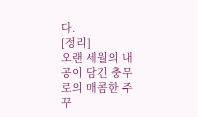다.
[정리]
오랜 세월의 내공이 담긴 충무로의 매콤한 주꾸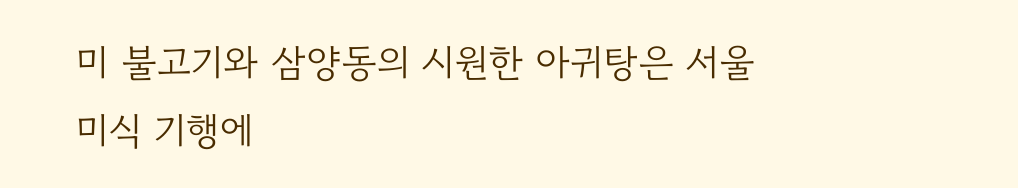미 불고기와 삼양동의 시원한 아귀탕은 서울 미식 기행에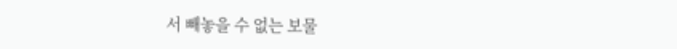서 빼놓을 수 없는 보물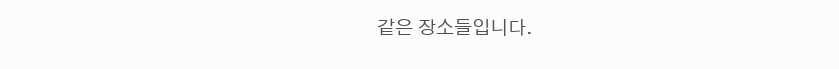같은 장소들입니다.